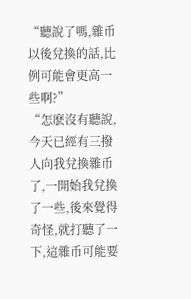“聽說了嗎,雜币以後兌換的話,比例可能會更高一些啊?”
“怎麽沒有聽說,今天已經有三撥人向我兌換雜币了,一開始我兌換了一些,後來覺得奇怪,就打聽了一下,這雜币可能要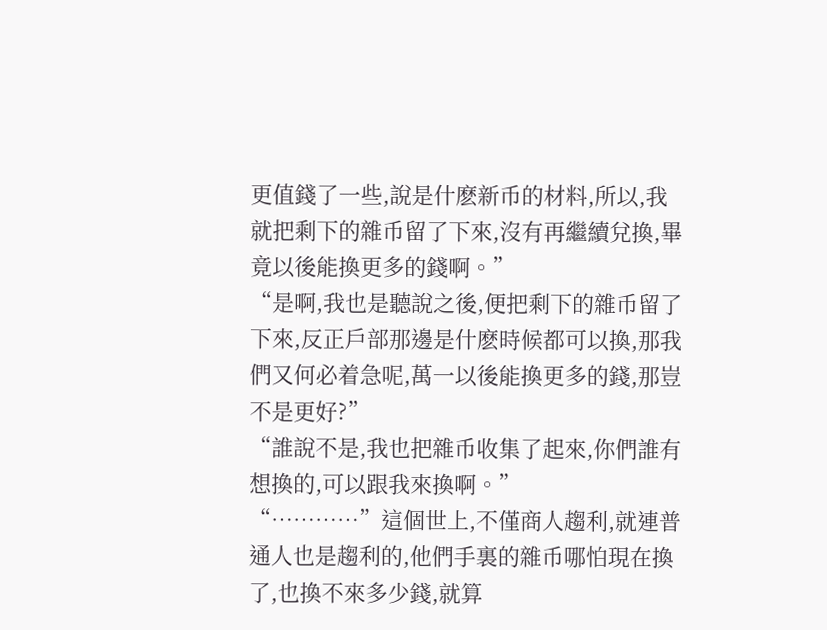更值錢了一些,說是什麽新币的材料,所以,我就把剩下的雜币留了下來,沒有再繼續兌換,畢竟以後能換更多的錢啊。”
“是啊,我也是聽說之後,便把剩下的雜币留了下來,反正戶部那邊是什麽時候都可以換,那我們又何必着急呢,萬一以後能換更多的錢,那豈不是更好?”
“誰說不是,我也把雜币收集了起來,你們誰有想換的,可以跟我來換啊。”
“…………”這個世上,不僅商人趨利,就連普通人也是趨利的,他們手裏的雜币哪怕現在換了,也換不來多少錢,就算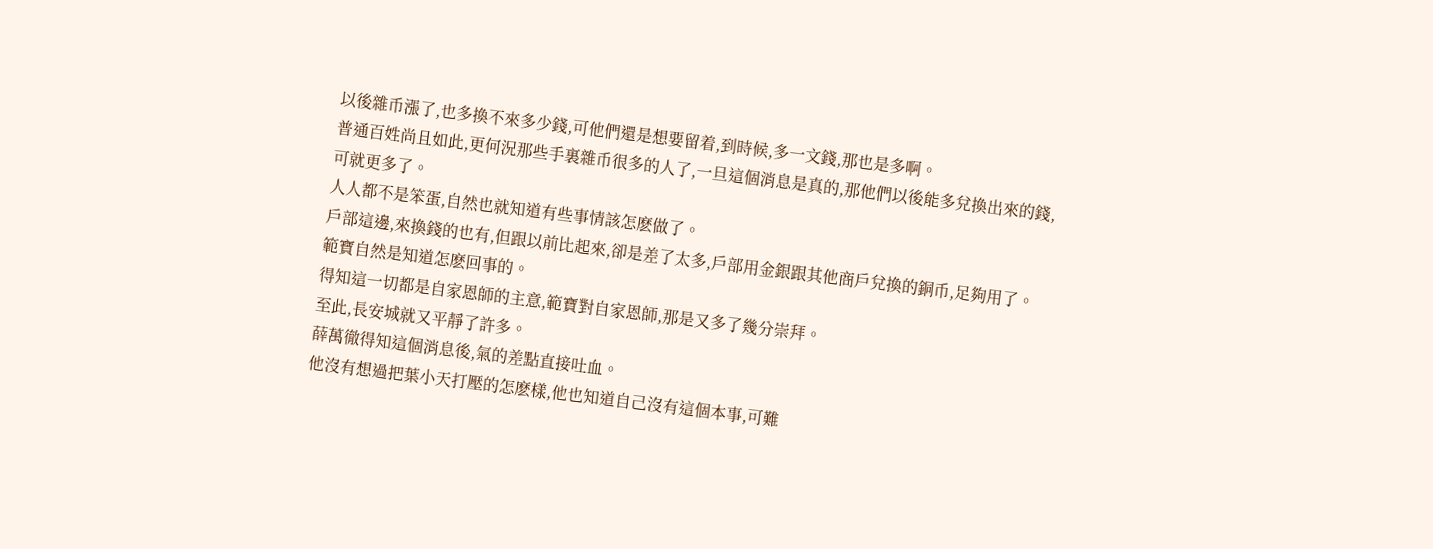以後雜币漲了,也多換不來多少錢,可他們還是想要留着,到時候,多一文錢,那也是多啊。
普通百姓尚且如此,更何況那些手裏雜币很多的人了,一旦這個消息是真的,那他們以後能多兌換出來的錢,可就更多了。
人人都不是笨蛋,自然也就知道有些事情該怎麽做了。
戶部這邊,來換錢的也有,但跟以前比起來,卻是差了太多,戶部用金銀跟其他商戶兌換的銅币,足夠用了。
範寶自然是知道怎麽回事的。
得知這一切都是自家恩師的主意,範寶對自家恩師,那是又多了幾分崇拜。
至此,長安城就又平靜了許多。
薛萬徹得知這個消息後,氣的差點直接吐血。
他沒有想過把葉小天打壓的怎麽樣,他也知道自己沒有這個本事,可難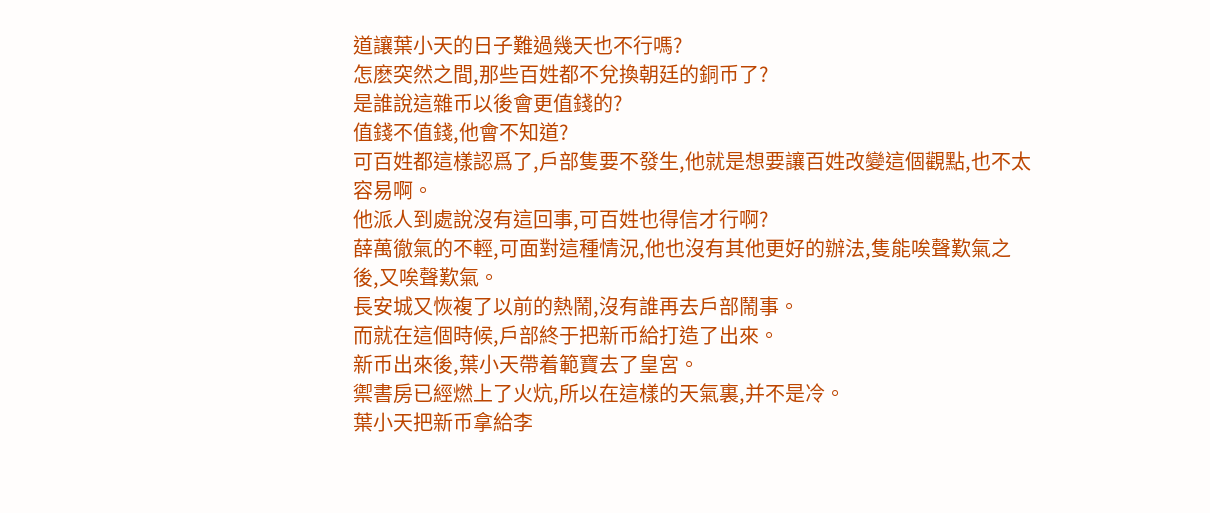道讓葉小天的日子難過幾天也不行嗎?
怎麽突然之間,那些百姓都不兌換朝廷的銅币了?
是誰說這雜币以後會更值錢的?
值錢不值錢,他會不知道?
可百姓都這樣認爲了,戶部隻要不發生,他就是想要讓百姓改變這個觀點,也不太容易啊。
他派人到處說沒有這回事,可百姓也得信才行啊?
薛萬徹氣的不輕,可面對這種情況,他也沒有其他更好的辦法,隻能唉聲歎氣之後,又唉聲歎氣。
長安城又恢複了以前的熱鬧,沒有誰再去戶部鬧事。
而就在這個時候,戶部終于把新币給打造了出來。
新币出來後,葉小天帶着範寶去了皇宮。
禦書房已經燃上了火炕,所以在這樣的天氣裏,并不是冷。
葉小天把新币拿給李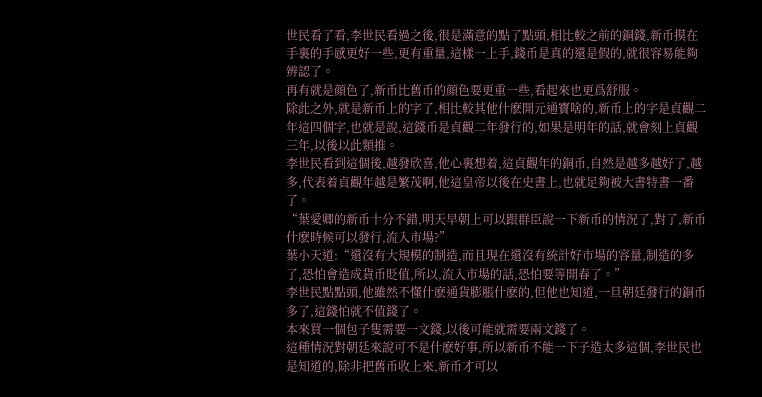世民看了看,李世民看過之後,很是滿意的點了點頭,相比較之前的銅錢,新币摸在手裏的手感更好一些,更有重量,這樣一上手,錢币是真的還是假的,就很容易能夠辨認了。
再有就是顔色了,新币比舊币的顔色要更重一些,看起來也更爲舒服。
除此之外,就是新币上的字了,相比較其他什麽開元通寶啥的,新币上的字是貞觀二年這四個字,也就是說,這錢币是貞觀二年發行的,如果是明年的話,就會刻上貞觀三年,以後以此類推。
李世民看到這個後,越發欣喜,他心裏想着,這貞觀年的銅币,自然是越多越好了,越多,代表着貞觀年越是繁茂啊,他這皇帝以後在史書上,也就足夠被大書特書一番了。
“葉愛卿的新币十分不錯,明天早朝上可以跟群臣說一下新币的情況了,對了,新币什麽時候可以發行,流入市場?”
葉小天道:“還沒有大規模的制造,而且現在還沒有統計好市場的容量,制造的多了,恐怕會造成貨币貶值,所以,流入市場的話,恐怕要等開春了。”
李世民點點頭,他雖然不懂什麽通貨膨脹什麽的,但他也知道,一旦朝廷發行的銅币多了,這錢怕就不值錢了。
本來買一個包子隻需要一文錢,以後可能就需要兩文錢了。
這種情況對朝廷來說可不是什麽好事,所以新币不能一下子造太多這個,李世民也是知道的,除非把舊币收上來,新币才可以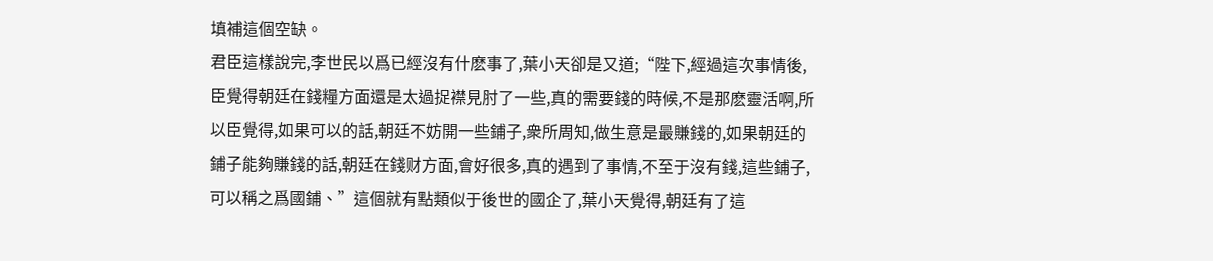填補這個空缺。
君臣這樣說完,李世民以爲已經沒有什麽事了,葉小天卻是又道;“陛下,經過這次事情後,臣覺得朝廷在錢糧方面還是太過捉襟見肘了一些,真的需要錢的時候,不是那麽靈活啊,所以臣覺得,如果可以的話,朝廷不妨開一些鋪子,衆所周知,做生意是最賺錢的,如果朝廷的鋪子能夠賺錢的話,朝廷在錢财方面,會好很多,真的遇到了事情,不至于沒有錢,這些鋪子,可以稱之爲國鋪、”這個就有點類似于後世的國企了,葉小天覺得,朝廷有了這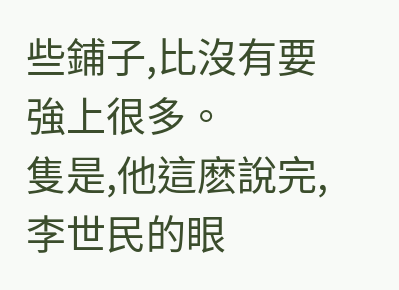些鋪子,比沒有要強上很多。
隻是,他這麽說完,李世民的眼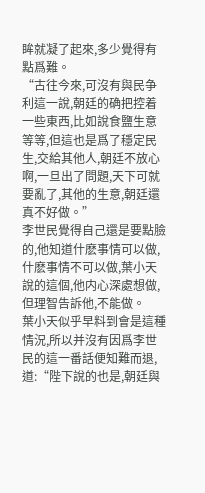眸就凝了起來,多少覺得有點爲難。
“古往今來,可沒有與民争利這一說,朝廷的确把控着一些東西,比如說食鹽生意等等,但這也是爲了穩定民生,交給其他人,朝廷不放心啊,一旦出了問題,天下可就要亂了,其他的生意,朝廷還真不好做。”
李世民覺得自己還是要點臉的,他知道什麽事情可以做,什麽事情不可以做,葉小天說的這個,他内心深處想做,但理智告訴他,不能做。
葉小天似乎早料到會是這種情況,所以并沒有因爲李世民的這一番話便知難而退,道:“陛下說的也是,朝廷與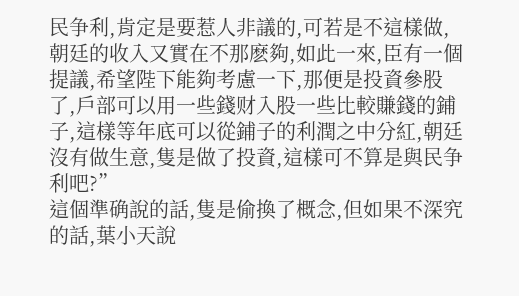民争利,肯定是要惹人非議的,可若是不這樣做,朝廷的收入又實在不那麽夠,如此一來,臣有一個提議,希望陛下能夠考慮一下,那便是投資參股了,戶部可以用一些錢财入股一些比較賺錢的鋪子,這樣等年底可以從鋪子的利潤之中分紅,朝廷沒有做生意,隻是做了投資,這樣可不算是與民争利吧?”
這個準确說的話,隻是偷換了概念,但如果不深究的話,葉小天說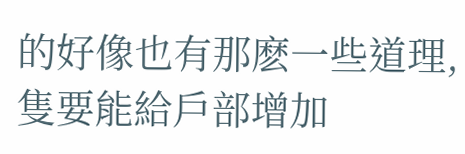的好像也有那麽一些道理,隻要能給戶部增加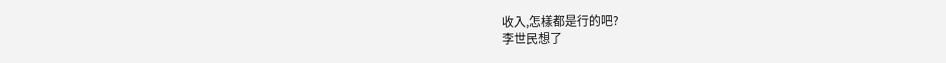收入,怎樣都是行的吧?
李世民想了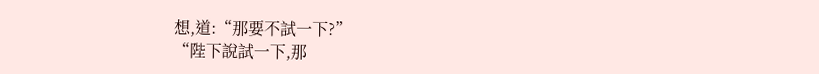想,道:“那要不試一下?”
“陛下說試一下,那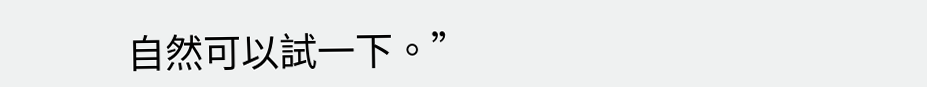自然可以試一下。”